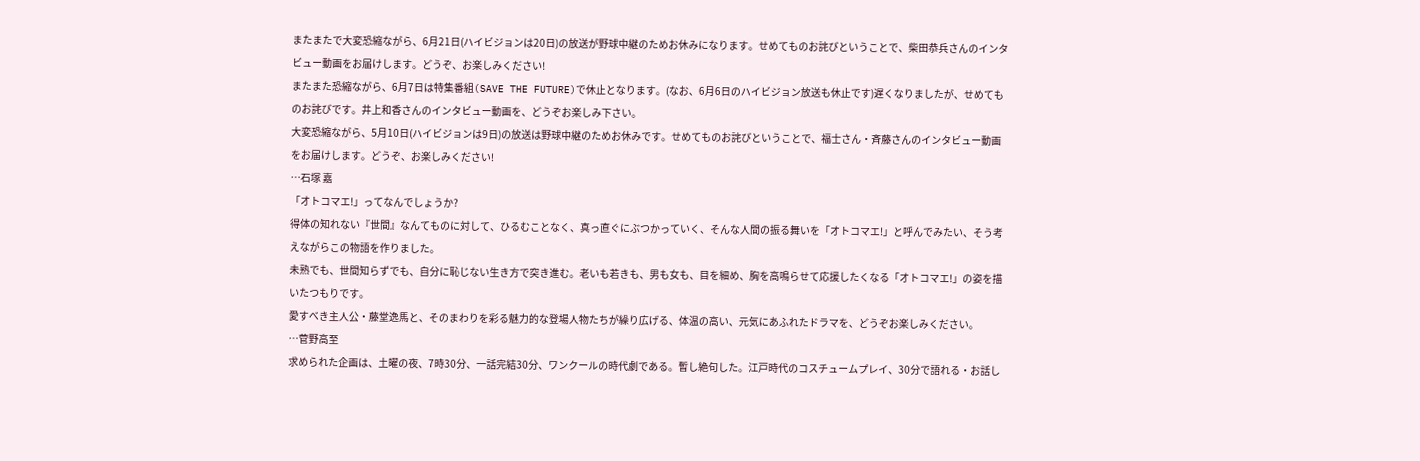またまたで大変恐縮ながら、6月21日(ハイビジョンは20日)の放送が野球中継のためお休みになります。せめてものお詫びということで、柴田恭兵さんのインタビュー動画をお届けします。どうぞ、お楽しみください!
またまた恐縮ながら、6月7日は特集番組(SAVE THE FUTURE)で休止となります。(なお、6月6日のハイビジョン放送も休止です)遅くなりましたが、せめてものお詫びです。井上和香さんのインタビュー動画を、どうぞお楽しみ下さい。
大変恐縮ながら、5月10日(ハイビジョンは9日)の放送は野球中継のためお休みです。せめてものお詫びということで、福士さん・斉藤さんのインタビュー動画をお届けします。どうぞ、お楽しみください!
…石塚 嘉
「オトコマエ!」ってなんでしょうか?
得体の知れない『世間』なんてものに対して、ひるむことなく、真っ直ぐにぶつかっていく、そんな人間の振る舞いを「オトコマエ!」と呼んでみたい、そう考えながらこの物語を作りました。
未熟でも、世間知らずでも、自分に恥じない生き方で突き進む。老いも若きも、男も女も、目を細め、胸を高鳴らせて応援したくなる「オトコマエ!」の姿を描いたつもりです。
愛すべき主人公・藤堂逸馬と、そのまわりを彩る魅力的な登場人物たちが繰り広げる、体温の高い、元気にあふれたドラマを、どうぞお楽しみください。
…菅野高至
求められた企画は、土曜の夜、7時30分、一話完結30分、ワンクールの時代劇である。暫し絶句した。江戸時代のコスチュームプレイ、30分で語れる・お話し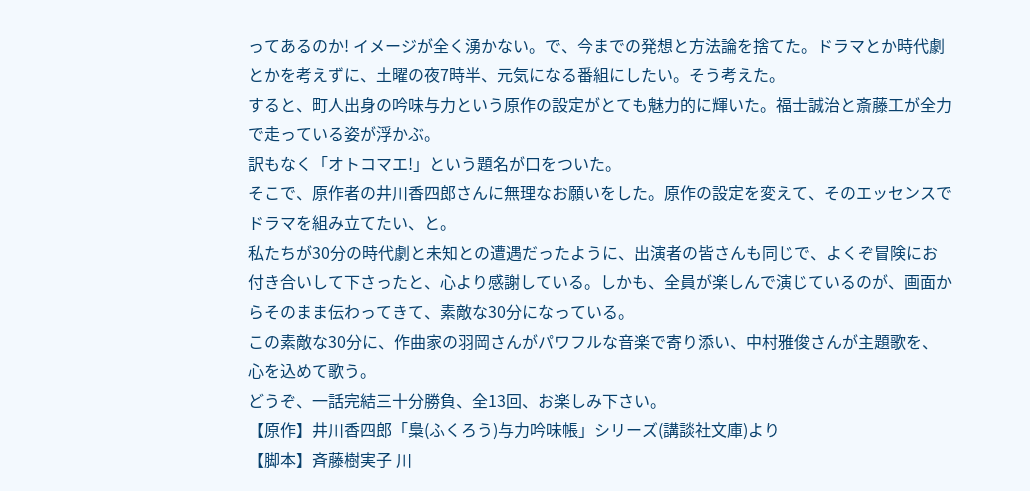ってあるのか! イメージが全く湧かない。で、今までの発想と方法論を捨てた。ドラマとか時代劇とかを考えずに、土曜の夜7時半、元気になる番組にしたい。そう考えた。
すると、町人出身の吟味与力という原作の設定がとても魅力的に輝いた。福士誠治と斎藤工が全力で走っている姿が浮かぶ。
訳もなく「オトコマエ!」という題名が口をついた。
そこで、原作者の井川香四郎さんに無理なお願いをした。原作の設定を変えて、そのエッセンスでドラマを組み立てたい、と。
私たちが30分の時代劇と未知との遭遇だったように、出演者の皆さんも同じで、よくぞ冒険にお付き合いして下さったと、心より感謝している。しかも、全員が楽しんで演じているのが、画面からそのまま伝わってきて、素敵な30分になっている。
この素敵な30分に、作曲家の羽岡さんがパワフルな音楽で寄り添い、中村雅俊さんが主題歌を、心を込めて歌う。
どうぞ、一話完結三十分勝負、全13回、お楽しみ下さい。
【原作】井川香四郎「梟(ふくろう)与力吟味帳」シリーズ(講談社文庫)より
【脚本】斉藤樹実子 川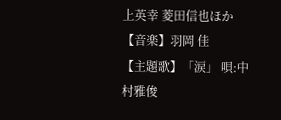上英幸 菱田信也ほか
【音楽】羽岡 佳
【主題歌】「涙」 唄:中村雅俊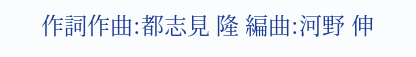作詞作曲:都志見 隆 編曲:河野 伸